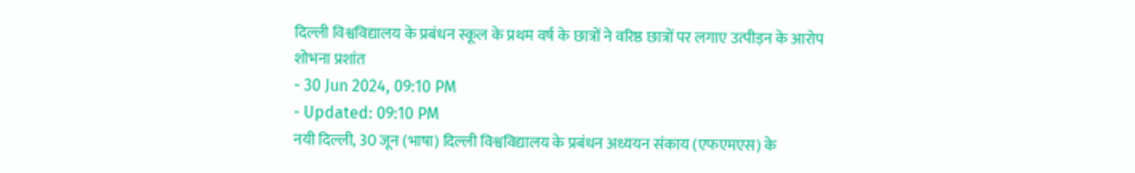दिल्ली विश्वविद्यालय के प्रबंधन स्कूल के प्रथम वर्ष के छात्रों ने वरिष्ठ छात्रों पर लगाए उत्पीड़न के आरोप
शोभना प्रशांत
- 30 Jun 2024, 09:10 PM
- Updated: 09:10 PM
नयी दिल्ली, 30 जून (भाषा) दिल्ली विश्वविद्यालय के प्रबंधन अध्ययन संकाय (एफएमएस) के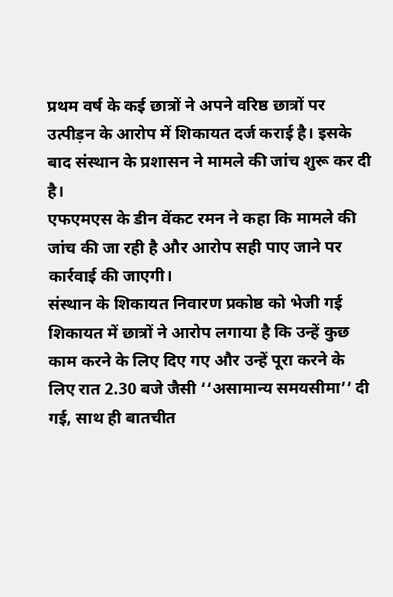प्रथम वर्ष के कई छात्रों ने अपने वरिष्ठ छात्रों पर उत्पीड़न के आरोप में शिकायत दर्ज कराई है। इसके बाद संस्थान के प्रशासन ने मामले की जांच शुरू कर दी है।
एफएमएस के डीन वेंकट रमन ने कहा कि मामले की जांच की जा रही है और आरोप सही पाए जाने पर कार्रवाई की जाएगी।
संस्थान के शिकायत निवारण प्रकोष्ठ को भेजी गई शिकायत में छात्रों ने आरोप लगाया है कि उन्हें कुछ काम करने के लिए दिए गए और उन्हें पूरा करने के लिए रात 2.30 बजे जैसी ‘‘असामान्य समयसीमा’’ दी गई, साथ ही बातचीत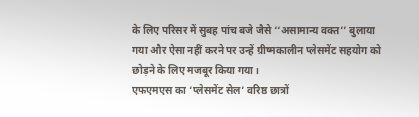के लिए परिसर में सुबह पांच बजे जैसे ‘‘असामान्य वक्त’’ बुलाया गया और ऐसा नहीं करने पर उन्हें ग्रीष्मकालीन प्लेसमेंट सहयोग को छोड़ने के लिए मजबूर किया गया।
एफएमएस का ‘प्लेसमेंट सेल’ वरिष्ठ छात्रों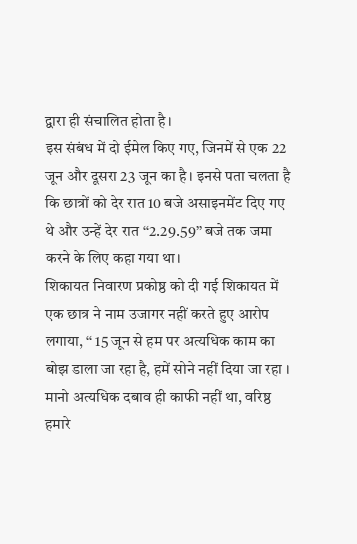द्वारा ही संचालित होता है।
इस संबंध में दो ईमेल किए गए, जिनमें से एक 22 जून और दूसरा 23 जून का है। इनसे पता चलता है कि छात्रों को देर रात 10 बजे असाइनमेंट दिए गए थे और उन्हें देर रात ‘‘2.29.59’’ बजे तक जमा करने के लिए कहा गया था।
शिकायत निवारण प्रकोष्ठ को दी गई शिकायत में एक छात्र ने नाम उजागर नहीं करते हुए आरोप लगाया, ‘‘ 15 जून से हम पर अत्यधिक काम का बोझ डाला जा रहा है, हमें सोने नहीं दिया जा रहा । मानो अत्यधिक दबाव ही काफी नहीं था, वरिष्ठ हमारे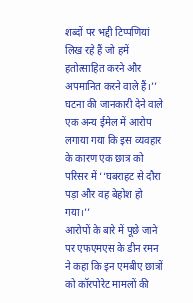शब्दों पर भद्दी टिप्पणियां लिख रहे हैं जो हमें हतोत्साहित करने और अपमानित करने वाले हैं।’’
घटना की जानकारी देने वाले एक अन्य ईमेल में आरोप लगाया गया कि इस व्यवहार के कारण एक छात्र को परिसर में ‘‘घबराहट से दौरा पड़ा और वह बेहोश हो गया।’’
आरोपों के बारे में पूछे जाने पर एफएमएस के डीन रमन ने कहा कि इन एमबीए छात्रों को कॉरपोरेट मामलों की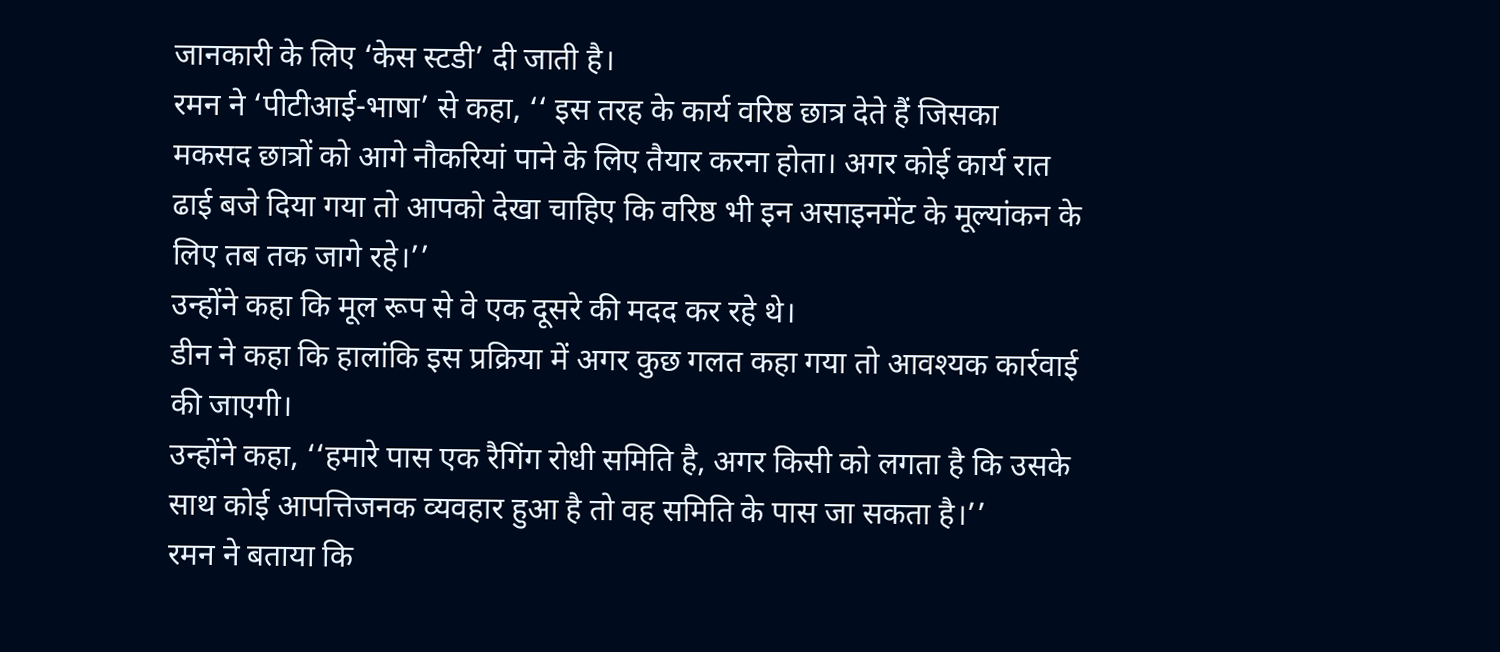जानकारी के लिए ‘केस स्टडी’ दी जाती है।
रमन ने ‘पीटीआई-भाषा’ से कहा, ‘‘ इस तरह के कार्य वरिष्ठ छात्र देते हैं जिसका मकसद छात्रों को आगे नौकरियां पाने के लिए तैयार करना होता। अगर कोई कार्य रात ढाई बजे दिया गया तो आपको देखा चाहिए कि वरिष्ठ भी इन असाइनमेंट के मूल्यांकन के लिए तब तक जागे रहे।’’
उन्होंने कहा कि मूल रूप से वे एक दूसरे की मदद कर रहे थे।
डीन ने कहा कि हालांकि इस प्रक्रिया में अगर कुछ गलत कहा गया तो आवश्यक कार्रवाई की जाएगी।
उन्होंने कहा, ‘‘हमारे पास एक रैगिंग रोधी समिति है, अगर किसी को लगता है कि उसके साथ कोई आपत्तिजनक व्यवहार हुआ है तो वह समिति के पास जा सकता है।’’
रमन ने बताया कि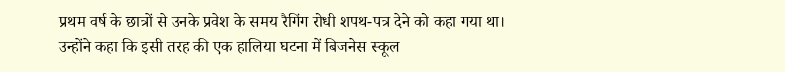प्रथम वर्ष के छात्रों से उनके प्रवेश के समय रैगिंग रोधी शपथ-पत्र देने को कहा गया था।
उन्होंने कहा कि इसी तरह की एक हालिया घटना में बिजनेस स्कूल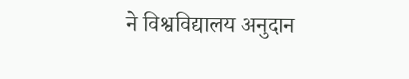ने विश्वविद्यालय अनुदान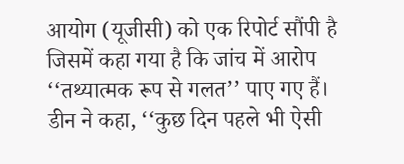आयोग (यूजीसी) को एक रिपोर्ट सौंपी है जिसमें कहा गया है कि जांच में आरोप ‘‘तथ्यात्मक रूप से गलत’’ पाए गए हैं।
डीन ने कहा, ‘‘कुछ दिन पहले भी ऐसी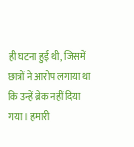ही घटना हुई थी, जिसमें छात्रों ने आरोप लगाया था कि उन्हें ब्रेक नहीं दिया गया। हमारी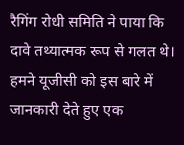रैगिंग रोधी समिति ने पाया कि दावे तथ्यात्मक रूप से गलत थे। हमने यूजीसी को इस बारे में जानकारी देते हुए एक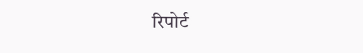रिपोर्ट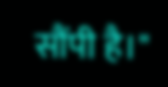सौंपी है।"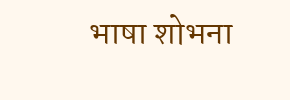भाषा शोभना